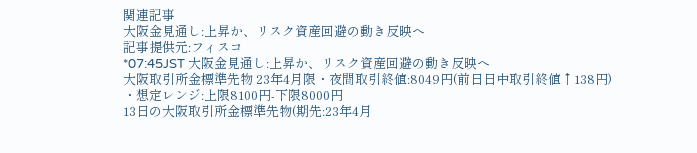関連記事
大阪金見通し:上昇か、リスク資産回避の動き反映へ
記事提供元:フィスコ
*07:45JST 大阪金見通し:上昇か、リスク資産回避の動き反映へ
大阪取引所金標準先物 23年4月限・夜間取引終値:8049円(前日日中取引終値↑138円)
・想定レンジ:上限8100円-下限8000円
13日の大阪取引所金標準先物(期先:23年4月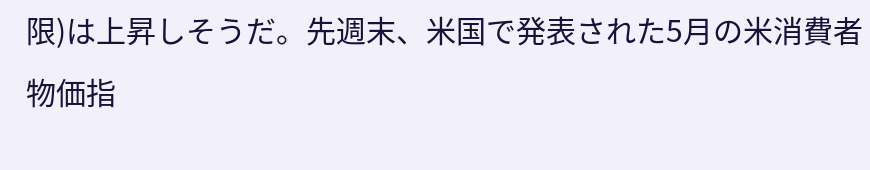限)は上昇しそうだ。先週末、米国で発表された5月の米消費者物価指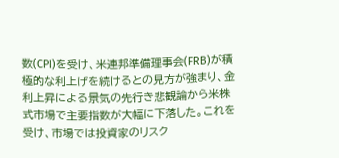数(CPI)を受け、米連邦準備理事会(FRB)が積極的な利上げを続けるとの見方が強まり、金利上昇による景気の先行き悲観論から米株式市場で主要指数が大幅に下落した。これを受け、市場では投資家のリスク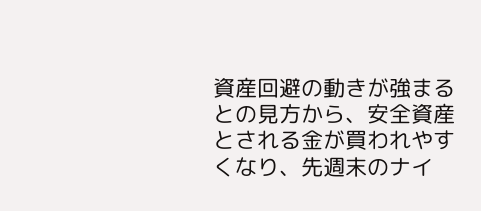資産回避の動きが強まるとの見方から、安全資産とされる金が買われやすくなり、先週末のナイ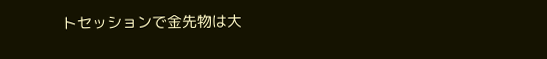トセッションで金先物は大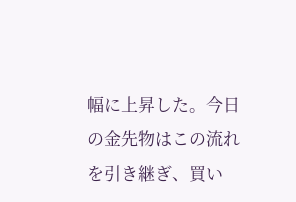幅に上昇した。今日の金先物はこの流れを引き継ぎ、買い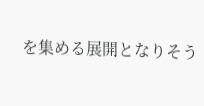を集める展開となりそう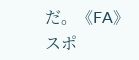だ。《FA》
スポ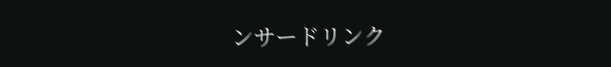ンサードリンク